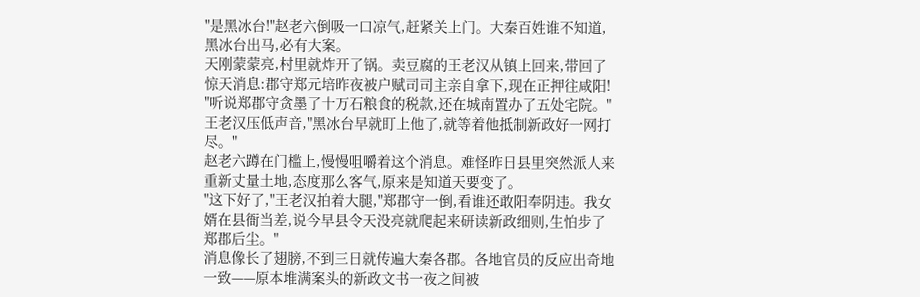"是黑冰台!"赵老六倒吸一口凉气,赶紧关上门。大秦百姓谁不知道,黑冰台出马,必有大案。
天刚蒙蒙亮,村里就炸开了锅。卖豆腐的王老汉从镇上回来,带回了惊天消息:郡守郑元培昨夜被户赋司司主亲自拿下,现在正押往咸阳!
"听说郑郡守贪墨了十万石粮食的税款,还在城南置办了五处宅院。"王老汉压低声音,"黑冰台早就盯上他了,就等着他抵制新政好一网打尽。"
赵老六蹲在门槛上,慢慢咀嚼着这个消息。难怪昨日县里突然派人来重新丈量土地,态度那么客气,原来是知道天要变了。
"这下好了,"王老汉拍着大腿,"郑郡守一倒,看谁还敢阳奉阴违。我女婿在县衙当差,说今早县令天没亮就爬起来研读新政细则,生怕步了郑郡后尘。"
消息像长了翅膀,不到三日就传遍大秦各郡。各地官员的反应出奇地一致——原本堆满案头的新政文书一夜之间被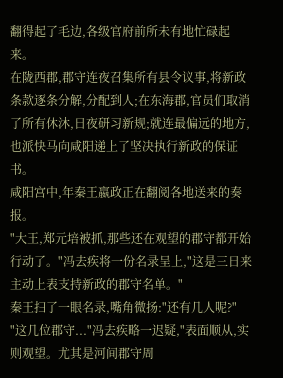翻得起了毛边,各级官府前所未有地忙碌起来。
在陇西郡,郡守连夜召集所有县令议事,将新政条款逐条分解,分配到人;在东海郡,官员们取消了所有休沐,日夜研习新规;就连最偏远的地方,也派快马向咸阳递上了坚决执行新政的保证书。
咸阳宫中,年秦王嬴政正在翻阅各地送来的奏报。
"大王,郑元培被抓,那些还在观望的郡守都开始行动了。"冯去疾将一份名录呈上,"这是三日来主动上表支持新政的郡守名单。"
秦王扫了一眼名录,嘴角微扬:"还有几人呢?"
"这几位郡守..."冯去疾略一迟疑,"表面顺从,实则观望。尤其是河间郡守周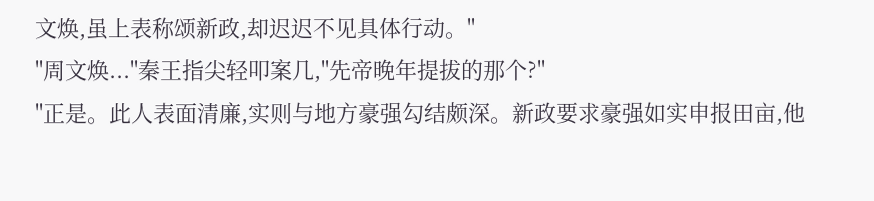文焕,虽上表称颂新政,却迟迟不见具体行动。"
"周文焕..."秦王指尖轻叩案几,"先帝晚年提拔的那个?"
"正是。此人表面清廉,实则与地方豪强勾结颇深。新政要求豪强如实申报田亩,他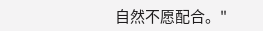自然不愿配合。"